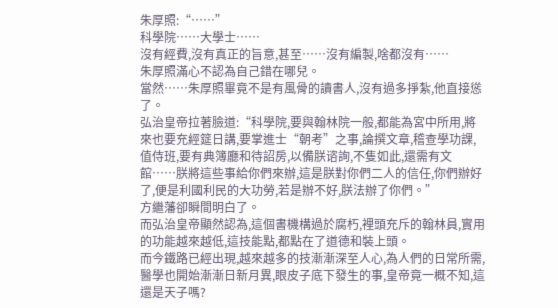朱厚照:“……”
科學院……大學士……
沒有經費,沒有真正的旨意,甚至……沒有編製,啥都沒有……
朱厚照滿心不認為自己錯在哪兒。
當然……朱厚照畢竟不是有風骨的讀書人,沒有過多掙紮,他直接慫了。
弘治皇帝拉著臉道:“科學院,要與翰林院一般,都能為宮中所用,將來也要充經筵日講,要掌進士“朝考”之事,論撰文章,稽查學功課,值侍班,要有典簿廳和待詔房,以備朕谘詢,不隻如此,還需有文館……朕將這些事給你們來辦,這是朕對你們二人的信任,你們辦好了,便是利國利民的大功勞,若是辦不好,朕法辦了你們。”
方繼藩卻瞬間明白了。
而弘治皇帝顯然認為,這個書機構過於腐朽,裡頭充斥的翰林員,實用的功能越來越低,這技能點,都點在了道德和裝上頭。
而今鐵路已經出現,越來越多的技漸漸深至人心,為人們的日常所需,醫學也開始漸漸日新月異,眼皮子底下發生的事,皇帝竟一概不知,這還是天子嗎?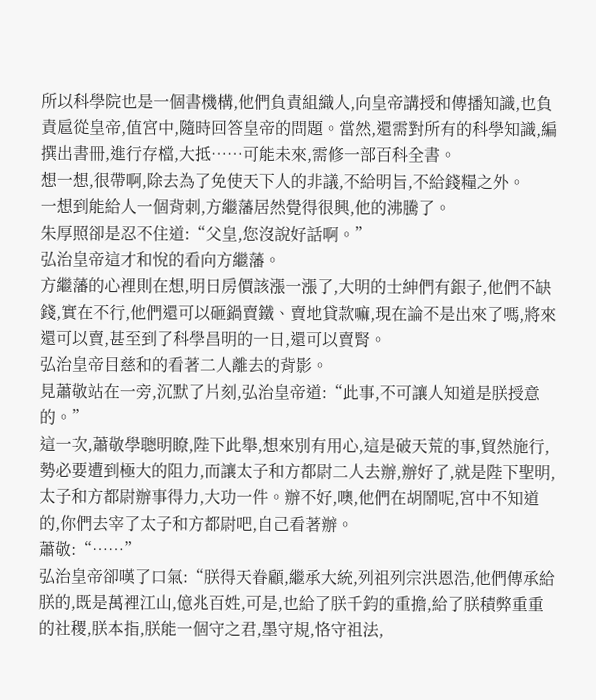所以科學院也是一個書機構,他們負責組織人,向皇帝講授和傳播知識,也負責扈從皇帝,值宮中,隨時回答皇帝的問題。當然,還需對所有的科學知識,編撰出書冊,進行存檔,大抵……可能未來,需修一部百科全書。
想一想,很帶啊,除去為了免使天下人的非議,不給明旨,不給錢糧之外。
一想到能給人一個背刺,方繼藩居然覺得很興,他的沸騰了。
朱厚照卻是忍不住道:“父皇,您沒說好話啊。”
弘治皇帝這才和悅的看向方繼藩。
方繼藩的心裡則在想,明日房價該漲一漲了,大明的士紳們有銀子,他們不缺錢,實在不行,他們還可以砸鍋賣鐵、賣地貸款嘛,現在論不是出來了嗎,將來還可以賣,甚至到了科學昌明的一日,還可以賣腎。
弘治皇帝目慈和的看著二人離去的背影。
見蕭敬站在一旁,沉默了片刻,弘治皇帝道:“此事,不可讓人知道是朕授意的。”
這一次,蕭敬學聰明瞭,陛下此舉,想來別有用心,這是破天荒的事,貿然施行,勢必要遭到極大的阻力,而讓太子和方都尉二人去辦,辦好了,就是陛下聖明,太子和方都尉辦事得力,大功一件。辦不好,噢,他們在胡鬧呢,宮中不知道的,你們去宰了太子和方都尉吧,自己看著辦。
蕭敬:“……”
弘治皇帝卻嘆了口氣:“朕得天眷顧,繼承大統,列祖列宗洪恩浩,他們傳承給朕的,既是萬裡江山,億兆百姓,可是,也給了朕千鈞的重擔,給了朕積弊重重的社稷,朕本指,朕能一個守之君,墨守規,恪守祖法,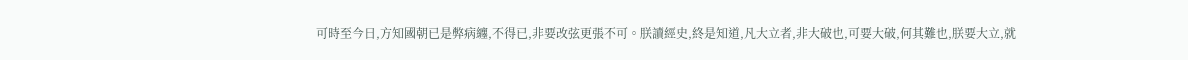可時至今日,方知國朝已是弊病纏,不得已,非要改弦更張不可。朕讀經史,終是知道,凡大立者,非大破也,可要大破,何其難也,朕要大立,就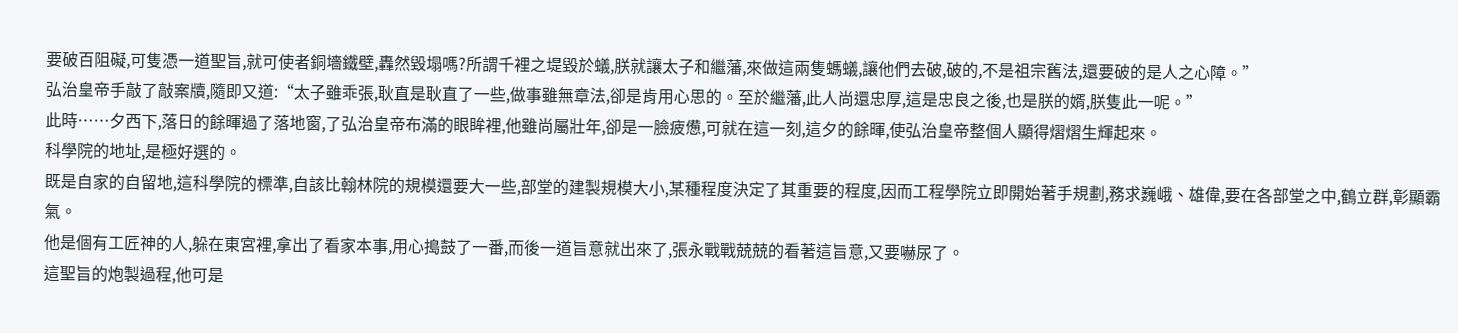要破百阻礙,可隻憑一道聖旨,就可使者銅墻鐵壁,轟然毀塌嗎?所謂千裡之堤毀於蟻,朕就讓太子和繼藩,來做這兩隻螞蟻,讓他們去破,破的,不是祖宗舊法,還要破的是人之心障。”
弘治皇帝手敲了敲案牘,隨即又道:“太子雖乖張,耿直是耿直了一些,做事雖無章法,卻是肯用心思的。至於繼藩,此人尚還忠厚,這是忠良之後,也是朕的婿,朕隻此一呢。”
此時……夕西下,落日的餘暉過了落地窗,了弘治皇帝布滿的眼眸裡,他雖尚屬壯年,卻是一臉疲憊,可就在這一刻,這夕的餘暉,使弘治皇帝整個人顯得熠熠生輝起來。
科學院的地址,是極好選的。
既是自家的自留地,這科學院的標準,自該比翰林院的規模還要大一些,部堂的建製規模大小,某種程度決定了其重要的程度,因而工程學院立即開始著手規劃,務求巍峨、雄偉,要在各部堂之中,鶴立群,彰顯霸氣。
他是個有工匠神的人,躲在東宮裡,拿出了看家本事,用心搗鼓了一番,而後一道旨意就出來了,張永戰戰兢兢的看著這旨意,又要嚇尿了。
這聖旨的炮製過程,他可是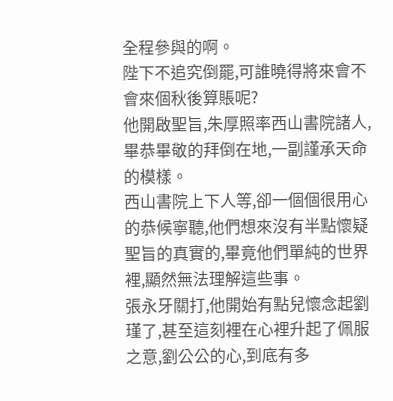全程參與的啊。
陛下不追究倒罷,可誰曉得將來會不會來個秋後算賬呢?
他開啟聖旨,朱厚照率西山書院諸人,畢恭畢敬的拜倒在地,一副謹承天命的模樣。
西山書院上下人等,卻一個個很用心的恭候寧聽,他們想來沒有半點懷疑聖旨的真實的,畢竟他們單純的世界裡,顯然無法理解這些事。
張永牙關打,他開始有點兒懷念起劉瑾了,甚至這刻裡在心裡升起了佩服之意,劉公公的心,到底有多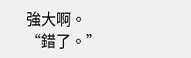強大啊。
“錯了。”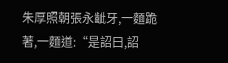朱厚照朝張永齜牙,一麵跪著,一麵道:“是詔曰,詔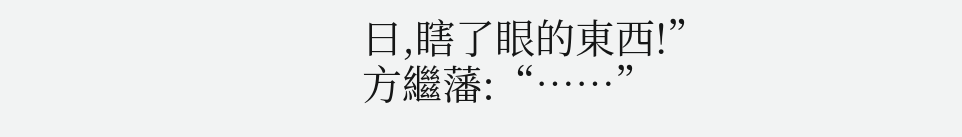曰,瞎了眼的東西!”
方繼藩:“……”